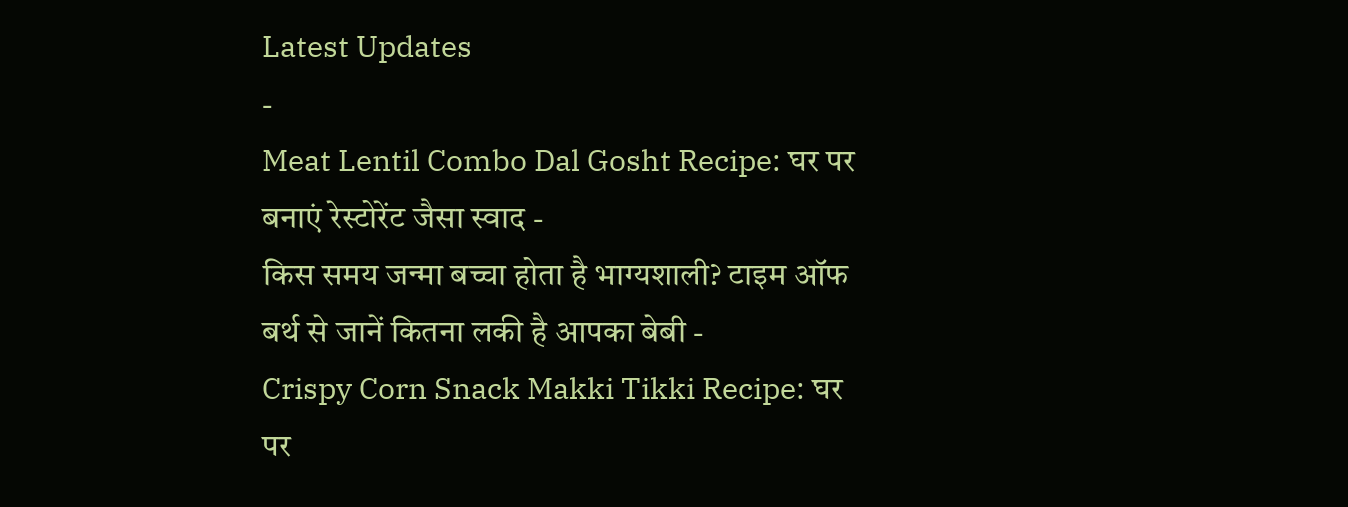Latest Updates
-
Meat Lentil Combo Dal Gosht Recipe: घर पर बनाएं रेस्टोरेंट जैसा स्वाद -
किस समय जन्मा बच्चा होता है भाग्यशाली? टाइम ऑफ बर्थ से जानें कितना लकी है आपका बेबी -
Crispy Corn Snack Makki Tikki Recipe: घर पर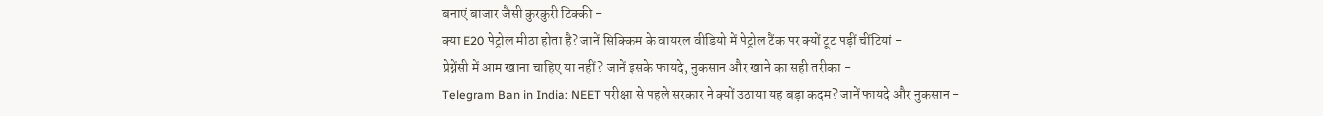बनाएं बाजार जैसी कुरकुरी टिक्की -
क्या E20 पेट्रोल मीठा होता है? जानें सिक्किम के वायरल वीडियो में पेट्रोल टैंक पर क्यों टूट पड़ीं चींटियां -
प्रेग्नेंसी में आम खाना चाहिए या नहीं? जानें इसके फायदे, नुकसान और खाने का सही तरीका -
Telegram Ban in India: NEET परीक्षा से पहले सरकार ने क्यों उठाया यह बड़ा कदम? जानें फायदे और नुकसान -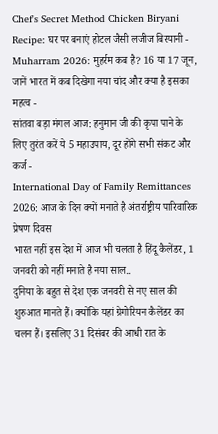Chef's Secret Method Chicken Biryani Recipe: घर पर बनाएं होटल जैसी लजीज बिरयानी -
Muharram 2026: मुहर्रम कब है? 16 या 17 जून, जानें भारत में कब दिखेगा नया चांद और क्या है इसका महत्व -
सांतवा बड़ा मंगल आज: हनुमान जी की कृपा पाने के लिए तुरंत करें ये 5 महाउपाय, दूर होंगे सभी संकट और कर्ज -
International Day of Family Remittances 2026: आज के दिन क्यों मनाते है अंतर्राष्ट्रीय पारिवारिक प्रेषण दिवस
भारत नहीं इस देश में आज भी चलता है हिंदू कैलेंडर, 1 जनवरी को नहीं मनाते है नया साल..
दुनिया के बहुत से देश एक जनवरी से नए साल की शुरुआत मानते हैं। क्योंकि यहां ग्रेगोरियन कैलेंडर का चलन हैं। इसलिए 31 दिसंबर की आधी रात के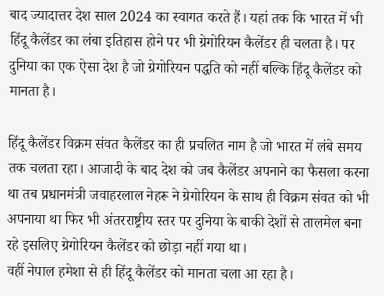बाद ज्यादात्तर देश साल 2024 का स्वागत करते हैं। यहां तक कि भारत में भी हिंदू कैलेंडर का लंबा इतिहास होने पर भी ग्रेगोरियन कैलेंडर ही चलता है। पर दुनिया का एक ऐसा देश है जो ग्रेगोरियन पद्धति को नहीं बल्कि हिंदू कैलेंडर को मानता है।

हिंदू कैलेंडर विक्रम संवत कैलेंडर का ही प्रचलित नाम है जो भारत में लंबे समय तक चलता रहा। आजादी के बाद देश को जब कैलेंडर अपनाने का फैसला करना था तब प्रधानमंत्री जवाहरलाल नेहरू ने ग्रेगोरियन के साथ ही विक्रम संवत को भी अपनाया था फिर भी अंतरराष्ट्रीय स्तर पर दुनिया के बाकी देशों से तालमेल बना रहे इसलिए ग्रेगोरियन कैलेंडर को छोड़ा नहीं गया था।
वहीं नेपाल हमेशा से ही हिंदू कैलेंडर को मानता चला आ रहा है।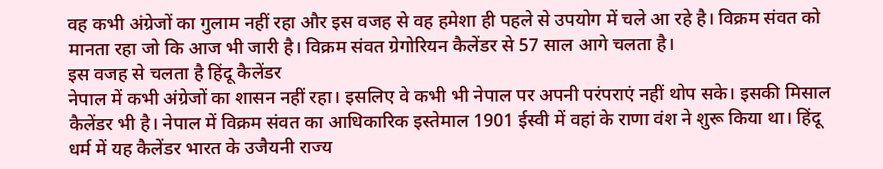वह कभी अंग्रेजों का गुलाम नहीं रहा और इस वजह से वह हमेशा ही पहले से उपयोग में चले आ रहे है। विक्रम संवत को मानता रहा जो कि आज भी जारी है। विक्रम संवत ग्रेगोरियन कैलेंडर से 57 साल आगे चलता है।
इस वजह से चलता है हिंदू कैलेंडर
नेपाल में कभी अंग्रेजों का शासन नहीं रहा। इसलिए वे कभी भी नेपाल पर अपनी परंपराएं नहीं थोप सके। इसकी मिसाल कैलेंडर भी है। नेपाल में विक्रम संवत का आधिकारिक इस्तेमाल 1901 ईस्वी में वहां के राणा वंश ने शुरू किया था। हिंदू धर्म में यह कैलेंडर भारत के उजैयनी राज्य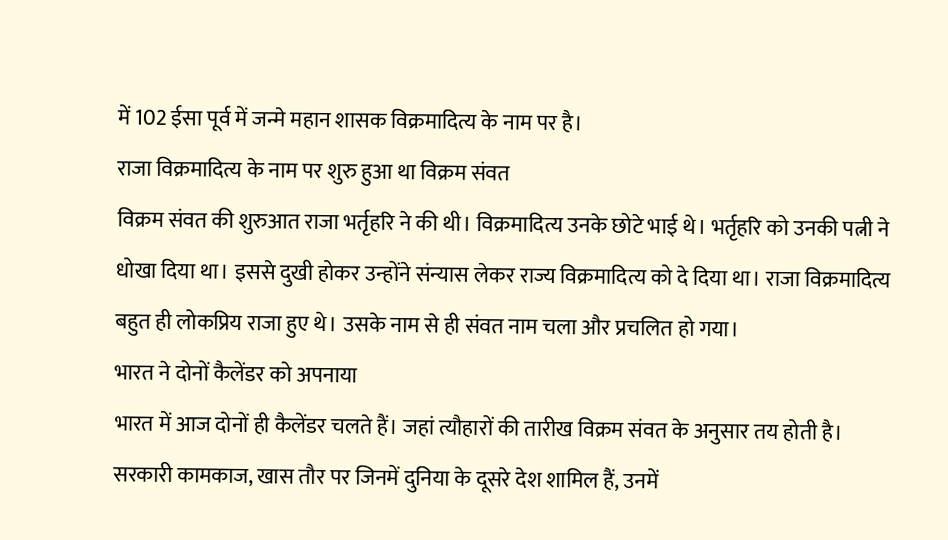में 102 ईसा पूर्व में जन्मे महान शासक विक्रमादित्य के नाम पर है।
राजा विक्रमादित्य के नाम पर शुरु हुआ था विक्रम संवत
विक्रम संवत की शुरुआत राजा भर्तृहरि ने की थी। विक्रमादित्य उनके छोटे भाई थे। भर्तृहरि को उनकी पत्नी ने धोखा दिया था। इससे दुखी होकर उन्होंने संन्यास लेकर राज्य विक्रमादित्य को दे दिया था। राजा विक्रमादित्य बहुत ही लोकप्रिय राजा हुए थे। उसके नाम से ही संवत नाम चला और प्रचलित हो गया।
भारत ने दोनों कैलेंडर को अपनाया
भारत में आज दोनों ही कैलेंडर चलते हैं। जहां त्यौहारों की तारीख विक्रम संवत के अनुसार तय होती है। सरकारी कामकाज, खास तौर पर जिनमें दुनिया के दूसरे देश शामिल हैं, उनमें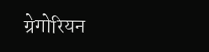ग्रेगोरियन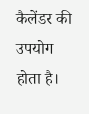कैलेंडर की उपयोग होता है।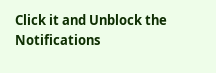Click it and Unblock the Notifications